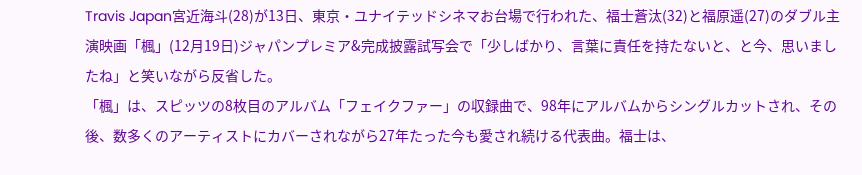Travis Japan宮近海斗(28)が13日、東京・ユナイテッドシネマお台場で行われた、福士蒼汰(32)と福原遥(27)のダブル主演映画「楓」(12月19日)ジャパンプレミア&完成披露試写会で「少しばかり、言葉に責任を持たないと、と今、思いましたね」と笑いながら反省した。
「楓」は、スピッツの8枚目のアルバム「フェイクファー」の収録曲で、98年にアルバムからシングルカットされ、その後、数多くのアーティストにカバーされながら27年たった今も愛され続ける代表曲。福士は、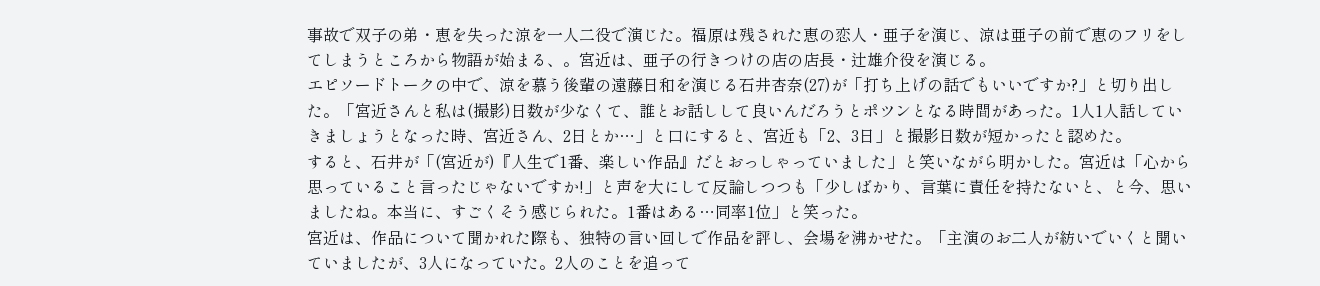事故で双子の弟・恵を失った涼を一人二役で演じた。福原は残された恵の恋人・亜子を演じ、涼は亜子の前で恵のフリをしてしまうところから物語が始まる、。宮近は、亜子の行きつけの店の店長・辻雄介役を演じる。
エピソードトークの中で、涼を慕う後輩の遠藤日和を演じる石井杏奈(27)が「打ち上げの話でもいいですか?」と切り出した。「宮近さんと私は(撮影)日数が少なくて、誰とお話しして良いんだろうとポツンとなる時間があった。1人1人話していきましょうとなった時、宮近さん、2日とか…」と口にすると、宮近も「2、3日」と撮影日数が短かったと認めた。
すると、石井が「(宮近が)『人生で1番、楽しい作品』だとおっしゃっていました」と笑いながら明かした。宮近は「心から思っていること言ったじゃないですか!」と声を大にして反論しつつも「少しばかり、言葉に責任を持たないと、と今、思いましたね。本当に、すごくそう感じられた。1番はある…同率1位」と笑った。
宮近は、作品について聞かれた際も、独特の言い回しで作品を評し、会場を沸かせた。「主演のお二人が紡いでいくと聞いていましたが、3人になっていた。2人のことを追って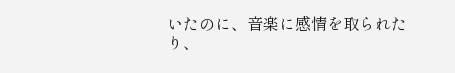いたのに、音楽に感情を取られたり、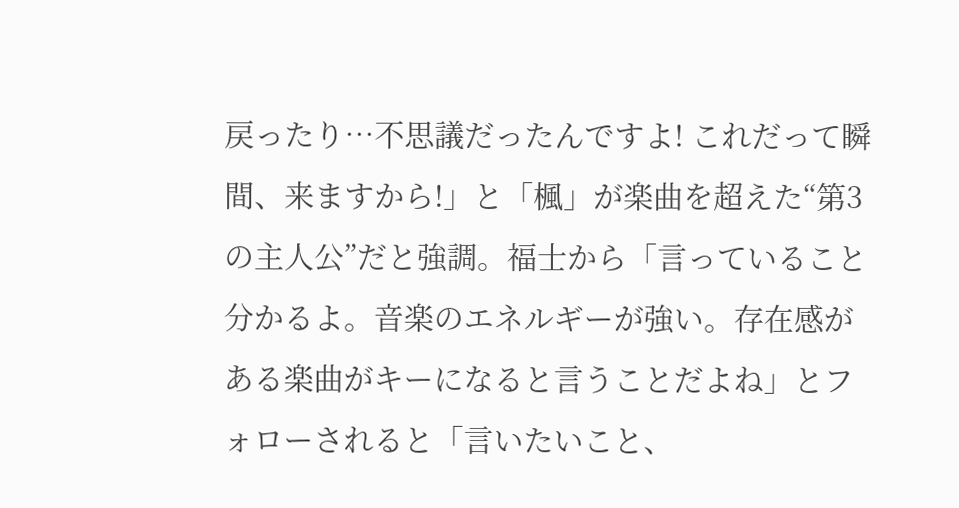戻ったり…不思議だったんですよ! これだって瞬間、来ますから!」と「楓」が楽曲を超えた“第3の主人公”だと強調。福士から「言っていること分かるよ。音楽のエネルギーが強い。存在感がある楽曲がキーになると言うことだよね」とフォローされると「言いたいこと、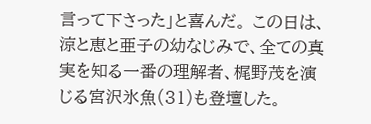言って下さった」と喜んだ。 この日は、涼と恵と亜子の幼なじみで、全ての真実を知る一番の理解者、梶野茂を演じる宮沢氷魚(31)も登壇した。